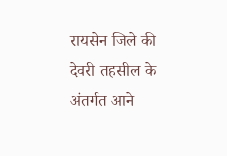रायसेन जिले की देवरी तहसील के अंतर्गत आने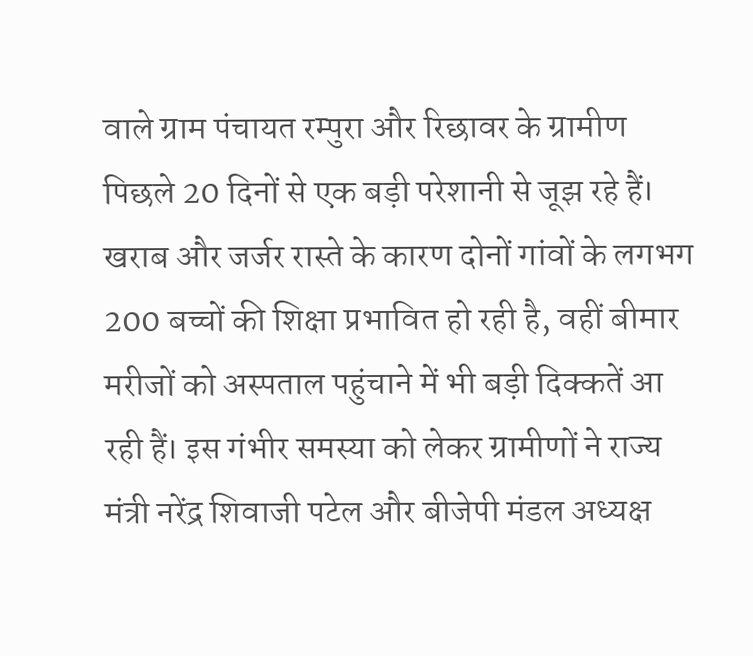वाले ग्राम पंचायत रम्पुरा और रिछावर के ग्रामीण पिछले 20 दिनों से एक बड़ी परेशानी से जूझ रहे हैं। खराब और जर्जर रास्ते के कारण दोनों गांवों के लगभग 200 बच्चों की शिक्षा प्रभावित हो रही है, वहीं बीमार मरीजों को अस्पताल पहुंचाने में भी बड़ी दिक्कतें आ रही हैं। इस गंभीर समस्या को लेकर ग्रामीणों ने राज्य मंत्री नरेंद्र शिवाजी पटेल और बीजेपी मंडल अध्यक्ष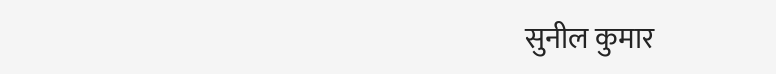सुनील कुमार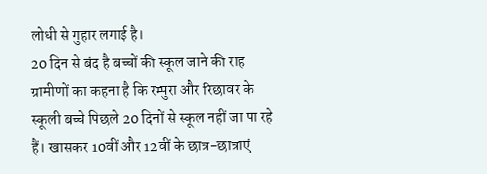लोधी से गुहार लगाई है।
20 दिन से बंद है बच्चों की स्कूल जाने की राह
ग्रामीणों का कहना है कि रम्पुरा और रिछावर के स्कूली बच्चे पिछले 20 दिनों से स्कूल नहीं जा पा रहे हैं। खासकर 10वीं और 12वीं के छात्र-छात्राएं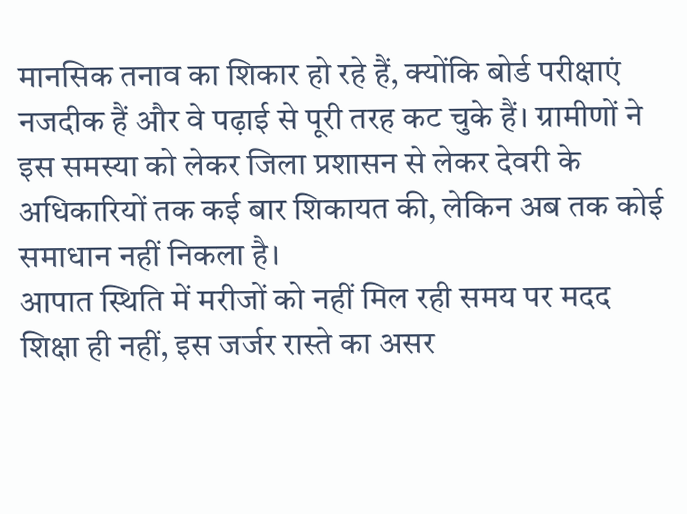मानसिक तनाव का शिकार हो रहे हैं, क्योंकि बोर्ड परीक्षाएं नजदीक हैं और वे पढ़ाई से पूरी तरह कट चुके हैं। ग्रामीणों ने इस समस्या को लेकर जिला प्रशासन से लेकर देवरी के अधिकारियों तक कई बार शिकायत की, लेकिन अब तक कोई समाधान नहीं निकला है।
आपात स्थिति में मरीजों को नहीं मिल रही समय पर मदद
शिक्षा ही नहीं, इस जर्जर रास्ते का असर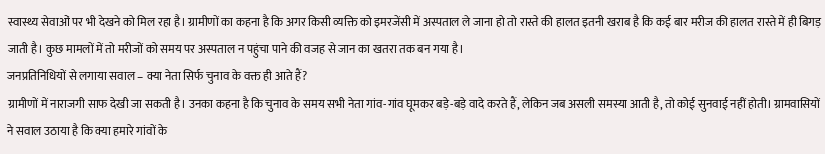स्वास्थ्य सेवाओं पर भी देखने को मिल रहा है। ग्रामीणों का कहना है कि अगर किसी व्यक्ति को इमरजेंसी में अस्पताल ले जाना हो तो रास्ते की हालत इतनी खराब है कि कई बार मरीज की हालत रास्ते में ही बिगड़ जाती है। कुछ मामलों में तो मरीजों को समय पर अस्पताल न पहुंचा पाने की वजह से जान का खतरा तक बन गया है।
जनप्रतिनिधियों से लगाया सवाल – क्या नेता सिर्फ चुनाव के वक्त ही आते हैं?
ग्रामीणों में नाराजगी साफ देखी जा सकती है। उनका कहना है कि चुनाव के समय सभी नेता गांव-गांव घूमकर बड़े-बड़े वादे करते हैं, लेकिन जब असली समस्या आती है, तो कोई सुनवाई नहीं होती। ग्रामवासियों ने सवाल उठाया है कि क्या हमारे गांवों के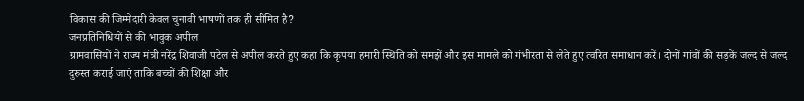विकास की जिम्मेदारी केवल चुनावी भाषणों तक ही सीमित है?
जनप्रतिनिधियों से की भावुक अपील
ग्रामवासियों ने राज्य मंत्री नरेंद्र शिवाजी पटेल से अपील करते हुए कहा कि कृपया हमारी स्थिति को समझें और इस मामले को गंभीरता से लेते हुए त्वरित समाधान करें। दोनों गांवों की सड़कें जल्द से जल्द दुरुस्त कराई जाएं ताकि बच्चों की शिक्षा और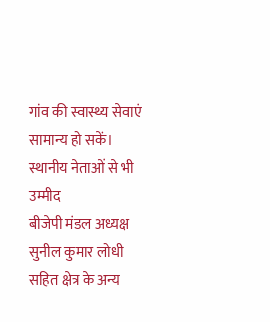गांव की स्वास्थ्य सेवाएं सामान्य हो सकें।
स्थानीय नेताओं से भी उम्मीद
बीजेपी मंडल अध्यक्ष सुनील कुमार लोधी सहित क्षेत्र के अन्य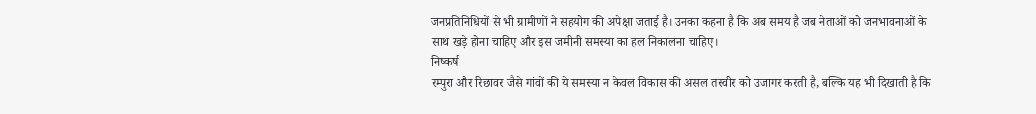जनप्रतिनिधियों से भी ग्रामीणों ने सहयोग की अपेक्षा जताई है। उनका कहना है कि अब समय है जब नेताओं को जनभावनाओं के साथ खड़े होना चाहिए और इस जमीनी समस्या का हल निकालना चाहिए।
निष्कर्ष
रम्पुरा और रिछावर जैसे गांवों की ये समस्या न केवल विकास की असल तस्वीर को उजागर करती है, बल्कि यह भी दिखाती है कि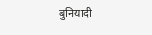बुनियादी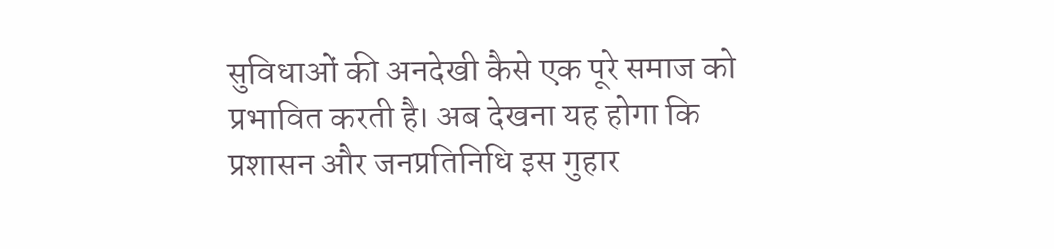सुविधाओं की अनदेखी कैसे एक पूरे समाज को प्रभावित करती है। अब देखना यह होगा कि प्रशासन और जनप्रतिनिधि इस गुहार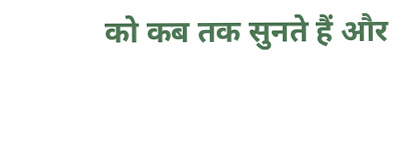को कब तक सुनते हैं और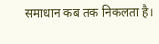समाधान कब तक निकलता है।